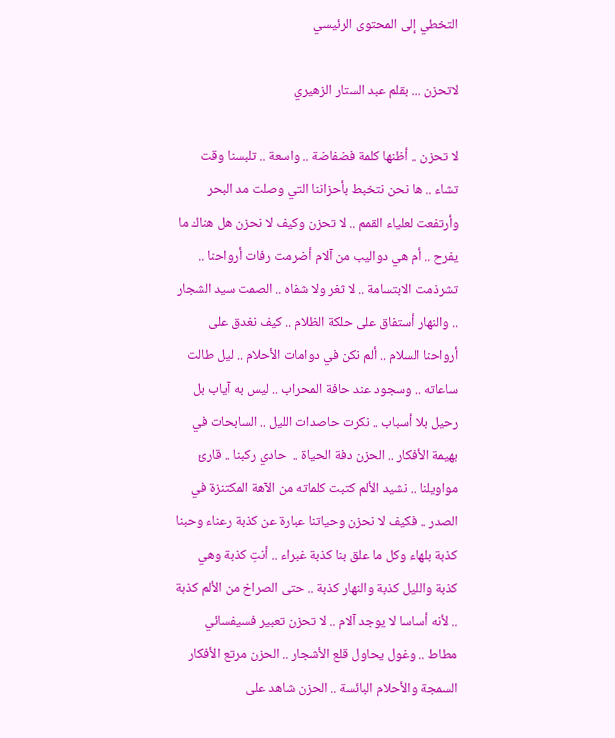التخطي إلى المحتوى الرئيسي

لاتحزن ... بقلم عبد الستار الزهيري

لا تحزن .. أظنها كلمة فضفاضة .. واسعة .. تلبسنا وقت تشاء .. ها نحن نتخبط بأحزاننا التي وصلت مد البحر وأرتفعت لعلياء القمم .. لا تحزن وكيف لا نحزن هل هناك ما يفرح .. أم هي دواليب من آلام أضرمت رفات أرواحنا .. تشرذمت الابتسامة .. لا ثغر ولا شفاه .. الصمت سيد الشجار .. والنهار أستفاق على حلكة الظلام .. كيف نغدق على أرواحنا السلام .. ألم نكن في دوامات الأحلام .. ليل طالت ساعاته .. وسجود عند حافة المحراب .. ليس به آياب بل رحيل بلا أسباب .. نكرت حاصدات الليل .. السابحات في بهيمة الأفكار .. الحزن دفة الحياة ..  حادي ركبنا .. قارئ مواويلنا .. نشيد الألم كتبت كلماته من الآهة المكتنزة في الصدر .. فكيف لا نحزن وحياتنا عبارة عن كذبة رعناء وحبنا كذبة بلهاء وكل ما علق بنا كذبة غبراء .. أنتِ كذبة وهي كذبة والليل كذبة والنهار كذبة .. حتى الصراخ من الألم كذبة .. لأنه أساسا لا يوجد آلام .. لا تحزن تعبير فسيفسائي مطاط .. وغول يحاول قلع الأشجار .. الحزن مرتع الأفكار السمجة والأحلام البائسة .. الحزن شاهد على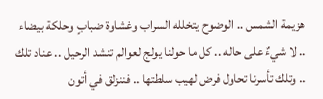هزيمة الشمس .. الوضوح يتخلله السراب وغشاوة ضبابٍ وحلكة بيضاء .. لا شيءٌ على حاله .. كل ما حولنا يولج لعوالم تنشد الرحيل .. عناد تلك .. وتلك تأسرنا تحاول فرض لهيب سلطتها .. فننزلق في أتون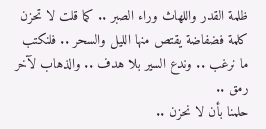ظلمة القدر واللهاث وراء الصبر .. كما قلت لا تحزن كلمة فضفاضة يقتص منها الليل والسحر .. فلنكتب ما نرغب .. وندع السير بلا هدف .. والذهاب لآخر رمق ..
حلمنا بأن لا نحزن ..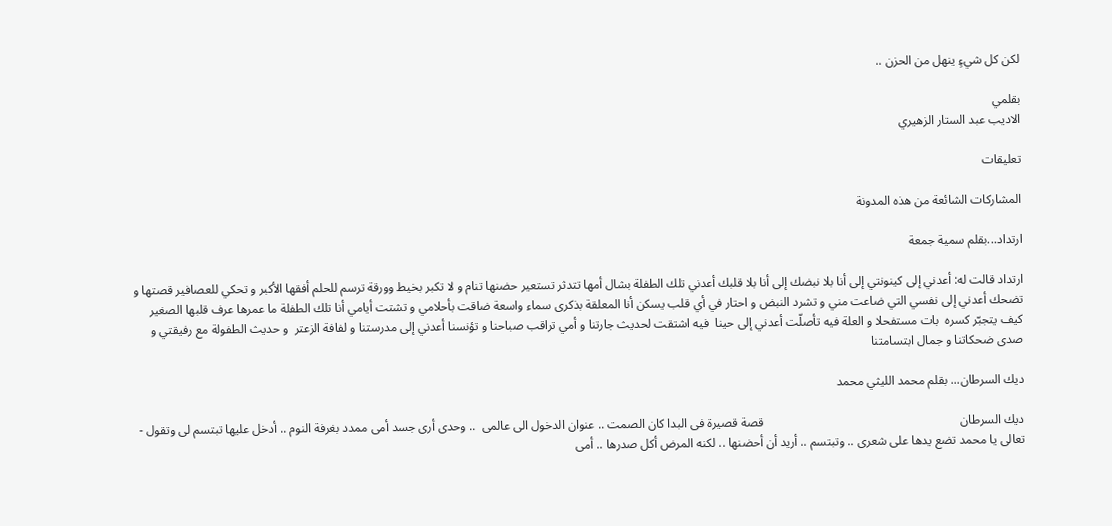لكن كل شيءٍ ينهل من الحزن ..

بقلمي
الاديب عبد الستار الزهيري

تعليقات

المشاركات الشائعة من هذه المدونة

ارتداد...بقلم سمية جمعة

ارتداد قالت له: أعدني إلى كينونتي إلى أنا بلا نبضك إلى أنا بلا قلبك أعدني تلك الطفلة بشال أمها تتدثر تستعير حضنها تنام و لا تكبر بخيط وورقة ترسم للحلم أفقها الأكبر و تحكي للعصافير قصتها و تضحك أعدني إلى نفسي التي ضاعت مني و تشرد النبض و احتار في أي قلب يسكن أنا المعلقة بذكرى سماء واسعة ضاقت بأحلامي و تشتت أيامي أنا تلك الطفلة ما عمرها عرف قلبها الصغير كيف يتجبّر كسره  بات مستفحلا و العلة فيه تأصلّت أعدني إلى حينا  فيه اشتقت لحديث جارتنا و أمي تراقب صباحنا و تؤنسنا أعدني إلى مدرستنا و لفافة الزعتر  و حديث الطفولة مع رفيقتي و صدى ضحكاتنا و جمال ابتسامتنا

ديك السرطان... بقلم محمد الليثي محمد

ديك السرطان                                                               قصة قصيرة فى البدا كان الصمت .. عنوان الدخول الى عالمى  .. وحدى أرى جسد أمى ممدد بغرفة النوم .. أدخل عليها تبتسم لى وتقول - تعالى يا محمد تضع يدها على شعرى .. وتبتسم .. أريد أن أحضنها .. لكنه المرض أكل صدرها .. أمى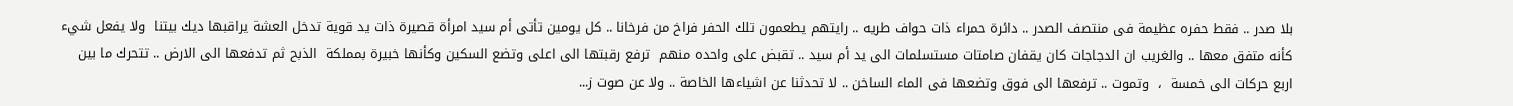بلا صدر .. فقط حفره عظيمة فى منتصف الصدر .. دائرة حمراء ذات حواف طريه .. رايتهم يطعمون تلك الحفر فراخ من فرخانا .. كل يومين تأتى أم سيد امرأة قصيرة ذات يد قوية تدخل العشة يراقبها ديك بيتنا  ولا يفعل شيء كأنه متفق معها .. والغريب ان الدجاجات كان يقفان صامتات مستسلمات الى يد أم سيد .. تقبض على واحده منهم  ترفع رقبتها الى اعلى وتضع السكين وكأنها خبيرة بمملكة  الذبح ثم تدفعها الى الارض .. تتحرك ما بين اربع حركات الى خمسة  ،  وتموت .. ترفعها الى فوق وتضعها فى الماء الساخن .. لا تحدثنا عن اشياءها الخاصة .. ولا عن صوت ز...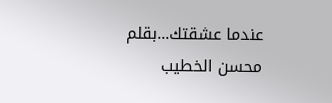عندما عشقتك...بقلم محسن الخطيب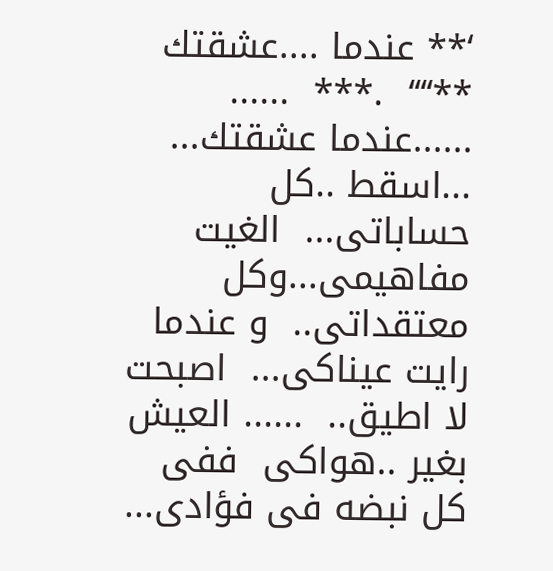‘** عندما ....عشقتك **‘‘‘‘  .***  ......  ......عندما عشقتك...  ...اسقط ..كل حساباتى...  الغيت مفاهيمى...وكل معتقداتى..  و عندما رايت عيناكى...  اصبحت لا اطيق..  ...... العيش بغير ..هواكى  ففى كل نبضه فى فؤادى...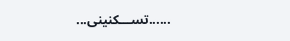......تســـكنينى...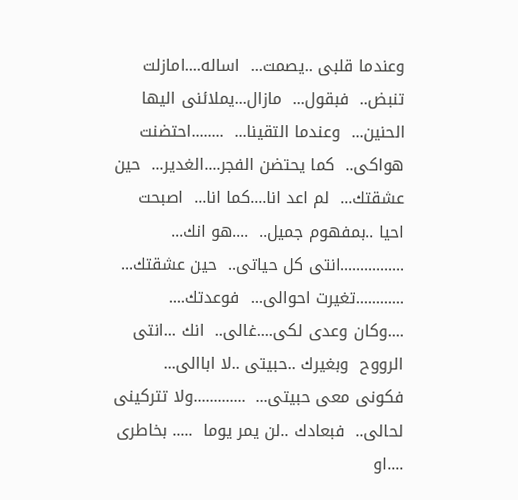وعندما قلبى ..يصمت...  اساله....امازلت تنبض..  فبقول...  مازال...يملائنى اليها الحنين...  وعندما التقينا...  ........احتضنت هواكى..  كما يحتضن الفجر....الغدير...  حين عشقتك...  لم اعد انا....كما انا...  اصبحت احيا ..بمفهوم جميل..  ....هو انك...  ................انتى كل حياتى..  حين عشقتك...  ............تغيرت احوالى...  فوعدتك....  ....وكان وعدى لكى....غالى..  انك ...انتى الرووح  وبغيرك ..حبيتى ..لا اباالى...  فكونى معى حبيتى...  .............ولا تتركينى لحالى..  فبعادك ..لن يمر يوما  ..... بخاطرى ....او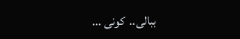ببالى..  كونى ...